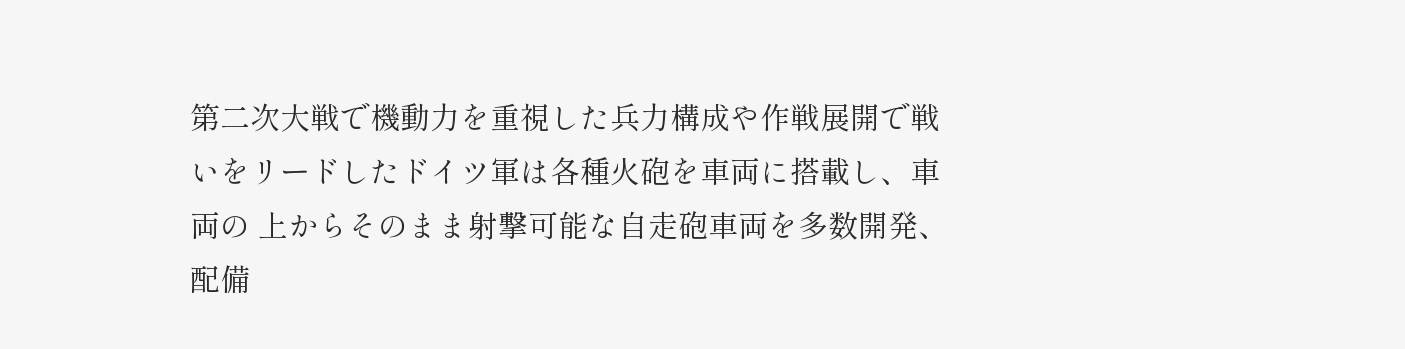第二次大戦で機動力を重視した兵力構成や作戦展開で戦いをリードしたドイツ軍は各種火砲を車両に搭載し、車両の 上からそのまま射撃可能な自走砲車両を多数開発、配備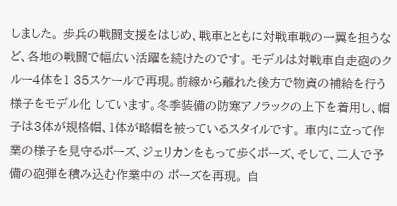しました。 歩兵の戦闘支援をはじめ、戦車とともに対戦車戦の一翼を担うなど、各地の戦闘で幅広い活躍を続けたのです。 モデルは対戦車自走砲のクルー4体を1 35スケールで再現。前線から離れた後方で物資の補給を行う様子をモデル化 しています。冬季装備の防寒アノラックの上下を着用し、帽子は3体が規格帽、1体が略帽を被っているスタイルです。 車内に立って作業の様子を見守るポーズ、ジェリカンをもって歩くポーズ、そして、二人で予備の砲弾を積み込む作業中の ポーズを再現。 自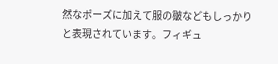然なポーズに加えて服の皺などもしっかりと表現されています。フィギュ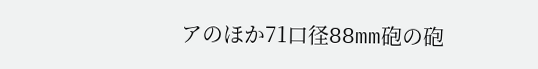アのほか71口径88mm砲の砲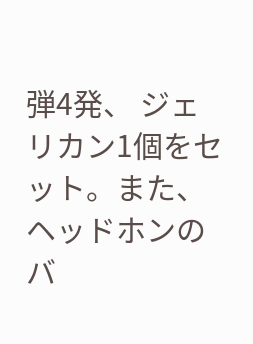弾4発、 ジェリカン1個をセット。また、ヘッドホンのバ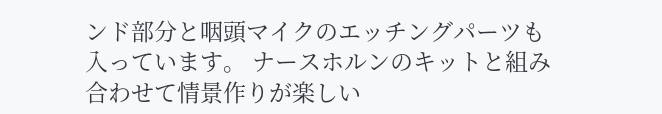ンド部分と咽頭マイクのエッチングパーツも入っています。 ナースホルンのキットと組み合わせて情景作りが楽しい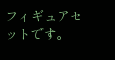フィギュアセットです。